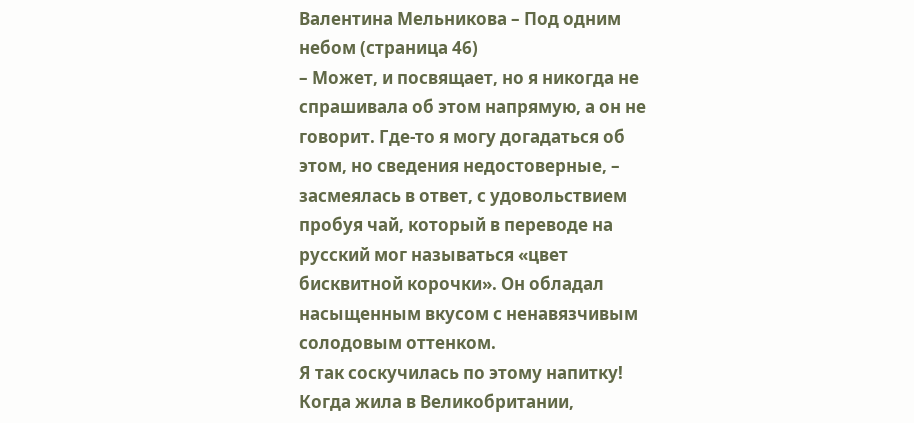Валентина Мельникова – Под одним небом (страница 46)
– Может, и посвящает, но я никогда не спрашивала об этом напрямую, а он не говорит. Где-то я могу догадаться об этом, но сведения недостоверные, – засмеялась в ответ, с удовольствием пробуя чай, который в переводе на русский мог называться «цвет бисквитной корочки». Он обладал насыщенным вкусом с ненавязчивым солодовым оттенком.
Я так соскучилась по этому напитку! Когда жила в Великобритании,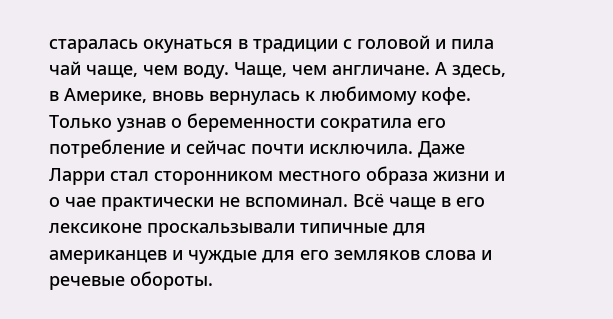старалась окунаться в традиции с головой и пила чай чаще, чем воду. Чаще, чем англичане. А здесь, в Америке, вновь вернулась к любимому кофе. Только узнав о беременности сократила его потребление и сейчас почти исключила. Даже Ларри стал сторонником местного образа жизни и о чае практически не вспоминал. Всё чаще в его лексиконе проскальзывали типичные для американцев и чуждые для его земляков слова и речевые обороты.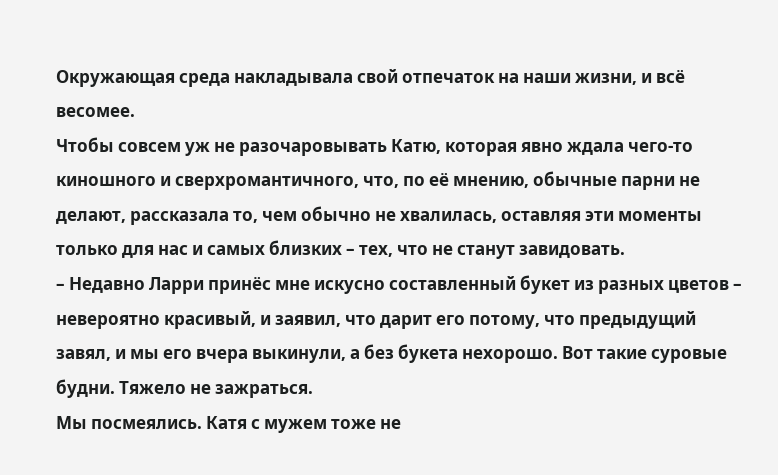Окружающая среда накладывала свой отпечаток на наши жизни, и всё весомее.
Чтобы совсем уж не разочаровывать Катю, которая явно ждала чего-то киношного и сверхромантичного, что, по её мнению, обычные парни не делают, рассказала то, чем обычно не хвалилась, оставляя эти моменты только для нас и самых близких – тех, что не станут завидовать.
– Недавно Ларри принёс мне искусно составленный букет из разных цветов – невероятно красивый, и заявил, что дарит его потому, что предыдущий завял, и мы его вчера выкинули, а без букета нехорошо. Вот такие суровые будни. Тяжело не зажраться.
Мы посмеялись. Катя с мужем тоже не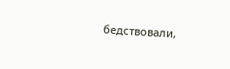бедствовали,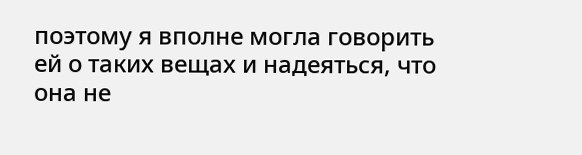поэтому я вполне могла говорить ей о таких вещах и надеяться, что она не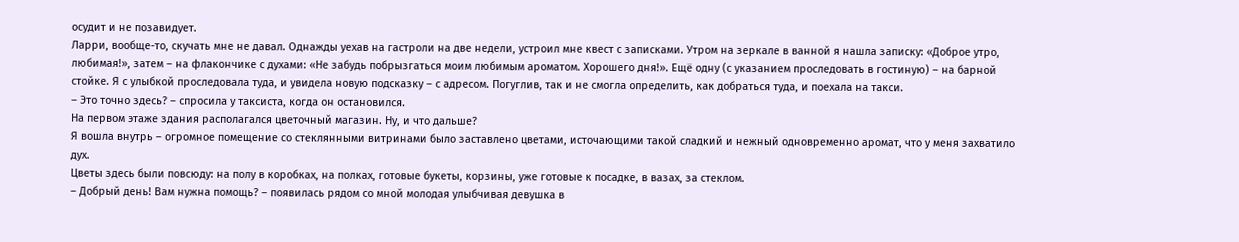осудит и не позавидует.
Ларри, вообще-то, скучать мне не давал. Однажды уехав на гастроли на две недели, устроил мне квест с записками. Утром на зеркале в ванной я нашла записку: «Доброе утро, любимая!», затем – на флакончике с духами: «Не забудь побрызгаться моим любимым ароматом. Хорошего дня!». Ещё одну (с указанием проследовать в гостиную) – на барной стойке. Я с улыбкой проследовала туда, и увидела новую подсказку – с адресом. Погуглив, так и не смогла определить, как добраться туда, и поехала на такси.
– Это точно здесь? – спросила у таксиста, когда он остановился.
На первом этаже здания располагался цветочный магазин. Ну, и что дальше?
Я вошла внутрь – огромное помещение со стеклянными витринами было заставлено цветами, источающими такой сладкий и нежный одновременно аромат, что у меня захватило дух.
Цветы здесь были повсюду: на полу в коробках, на полках, готовые букеты, корзины, уже готовые к посадке, в вазах, за стеклом.
– Добрый день! Вам нужна помощь? – появилась рядом со мной молодая улыбчивая девушка в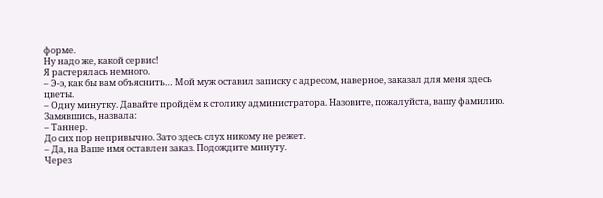форме.
Ну надо же, какой сервис!
Я растерялась немного.
– Э-э, как бы вам объяснить… Мой муж оставил записку с адресом, наверное, заказал для меня здесь цветы.
– Одну минутку. Давайте пройдём к столику администратора. Назовите, пожалуйста, вашу фамилию.
Замявшись, назвала:
– Таннер.
До сих пор непривычно. Зато здесь слух никому не режет.
– Да, на Ваше имя оставлен заказ. Подождите минуту.
Через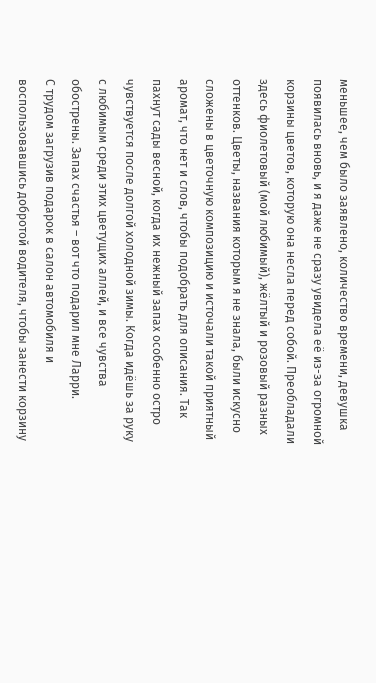меньшее, чем было заявлено, количество времени, девушка появилась вновь, и я даже не сразу увидела её из-за огромной корзины цветов, которую она несла перед собой. Преобладали здесь фиолетовый (мой любимый), жёлтый и розовый разных оттенков. Цветы, названия которым я не знала, были искусно сложены в цветочную композицию и источали такой приятный аромат, что нет и слов, чтобы подобрать для описания. Так пахнут сады весной, когда их нежный запах особенно остро чувствуется после долгой холодной зимы. Когда идёшь за руку с любимым среди этих цветущих аллей, и все чувства обострены. Запах счастья – вот что подарил мне Ларри.
С трудом загрузив подарок в салон автомобиля и воспользовавшись добротой водителя, чтобы занести корзину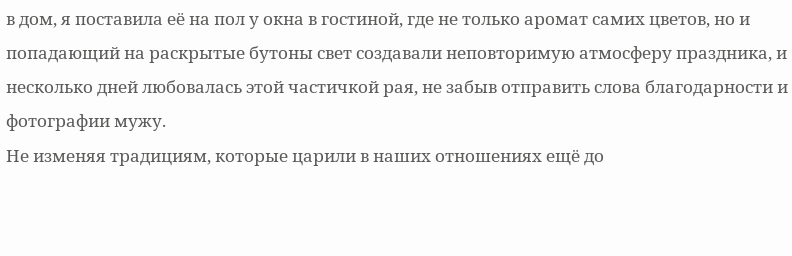в дом, я поставила её на пол у окна в гостиной, где не только аромат самих цветов, но и попадающий на раскрытые бутоны свет создавали неповторимую атмосферу праздника, и несколько дней любовалась этой частичкой рая, не забыв отправить слова благодарности и фотографии мужу.
Не изменяя традициям, которые царили в наших отношениях ещё до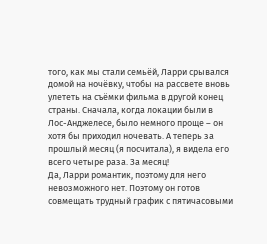того, как мы стали семьёй, Ларри срывался домой на ночёвку, чтобы на рассвете вновь улететь на съёмки фильма в другой конец страны. Сначала, когда локации были в Лос-Анджелесе, было немного проще – он хотя бы приходил ночевать. А теперь за прошлый месяц (я посчитала), я видела его всего четыре раза. За месяц!
Да, Ларри романтик, поэтому для него невозможного нет. Поэтому он готов совмещать трудный график с пятичасовыми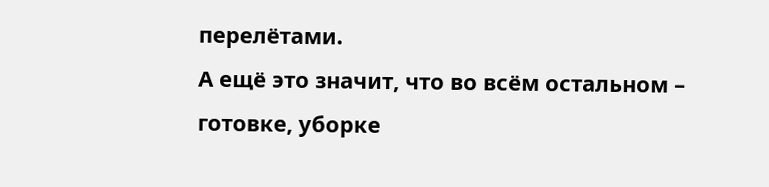перелётами.
А ещё это значит, что во всём остальном – готовке, уборке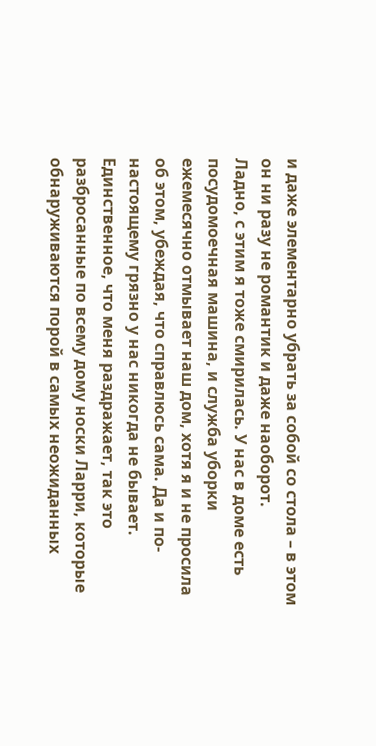и даже элементарно убрать за собой со стола – в этом он ни разу не романтик и даже наоборот.
Ладно, с этим я тоже смирилась. У нас в доме есть посудомоечная машина, и служба уборки ежемесячно отмывает наш дом, хотя я и не просила об этом, убеждая, что справлюсь сама. Да и по-настоящему грязно у нас никогда не бывает. Единственное, что меня раздражает, так это разбросанные по всему дому носки Ларри, которые обнаруживаются порой в самых неожиданных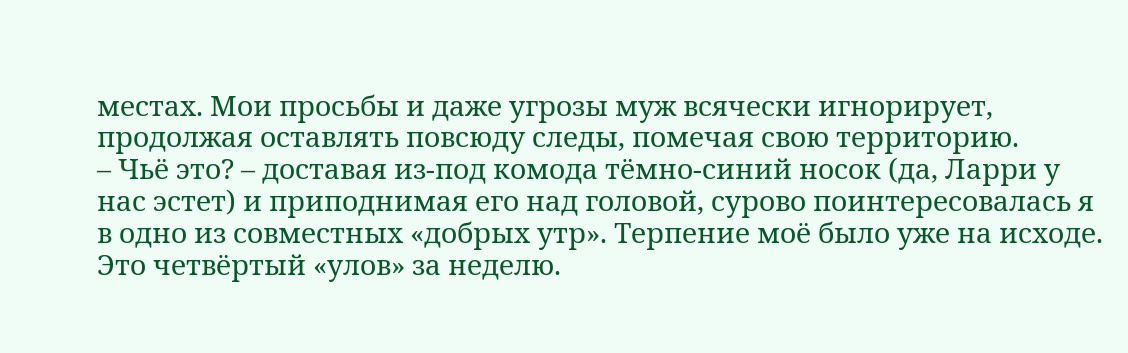местах. Мои просьбы и даже угрозы муж всячески игнорирует, продолжая оставлять повсюду следы, помечая свою территорию.
– Чьё это? – доставая из-под комода тёмно-синий носок (да, Ларри у нас эстет) и приподнимая его над головой, сурово поинтересовалась я в одно из совместных «добрых утр». Терпение моё было уже на исходе. Это четвёртый «улов» за неделю.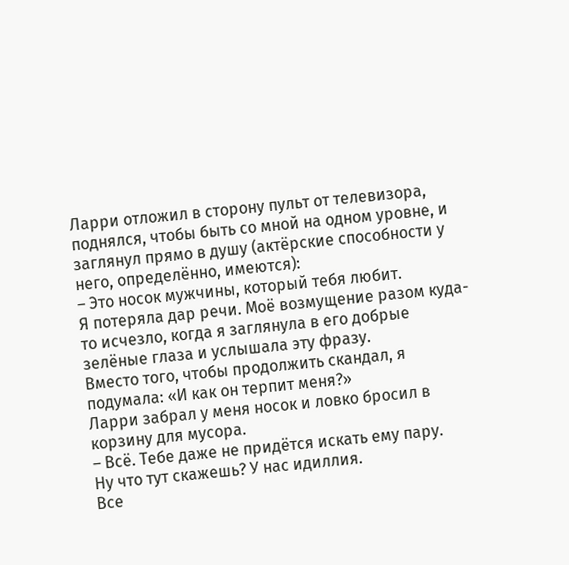Ларри отложил в сторону пульт от телевизора, поднялся, чтобы быть со мной на одном уровне, и заглянул прямо в душу (актёрские способности у него, определённо, имеются):
– Это носок мужчины, который тебя любит.
Я потеряла дар речи. Моё возмущение разом куда-то исчезло, когда я заглянула в его добрые зелёные глаза и услышала эту фразу.
Вместо того, чтобы продолжить скандал, я подумала: «И как он терпит меня?»
Ларри забрал у меня носок и ловко бросил в корзину для мусора.
– Всё. Тебе даже не придётся искать ему пару.
Ну что тут скажешь? У нас идиллия.
Все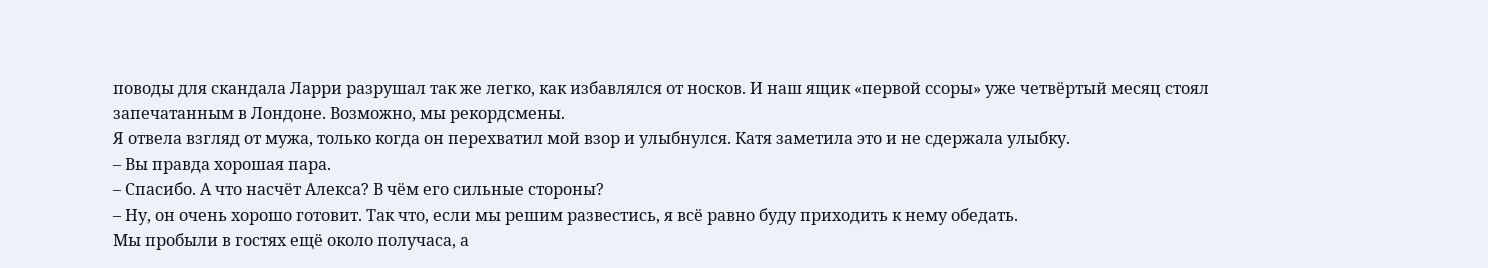поводы для скандала Ларри разрушал так же легко, как избавлялся от носков. И наш ящик «первой ссоры» уже четвёртый месяц стоял запечатанным в Лондоне. Возможно, мы рекордсмены.
Я отвела взгляд от мужа, только когда он перехватил мой взор и улыбнулся. Катя заметила это и не сдержала улыбку.
– Вы правда хорошая пара.
– Спасибо. А что насчёт Алекса? В чём его сильные стороны?
– Ну, он очень хорошо готовит. Так что, если мы решим развестись, я всё равно буду приходить к нему обедать.
Мы пробыли в гостях ещё около получаса, а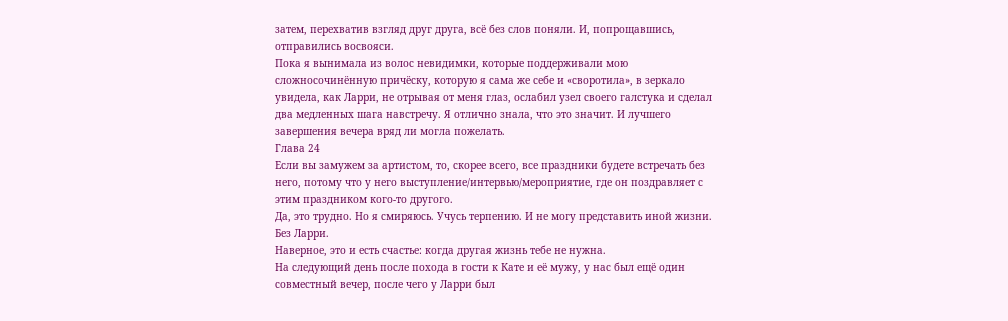затем, перехватив взгляд друг друга, всё без слов поняли. И, попрощавшись, отправились восвояси.
Пока я вынимала из волос невидимки, которые поддерживали мою сложносочинённую причёску, которую я сама же себе и «своротила», в зеркало увидела, как Ларри, не отрывая от меня глаз, ослабил узел своего галстука и сделал два медленных шага навстречу. Я отлично знала, что это значит. И лучшего завершения вечера вряд ли могла пожелать.
Глава 24
Если вы замужем за артистом, то, скорее всего, все праздники будете встречать без него, потому что у него выступление/интервью/мероприятие, где он поздравляет с этим праздником кого-то другого.
Да, это трудно. Но я смиряюсь. Учусь терпению. И не могу представить иной жизни. Без Ларри.
Наверное, это и есть счастье: когда другая жизнь тебе не нужна.
На следующий день после похода в гости к Кате и её мужу, у нас был ещё один совместный вечер, после чего у Ларри был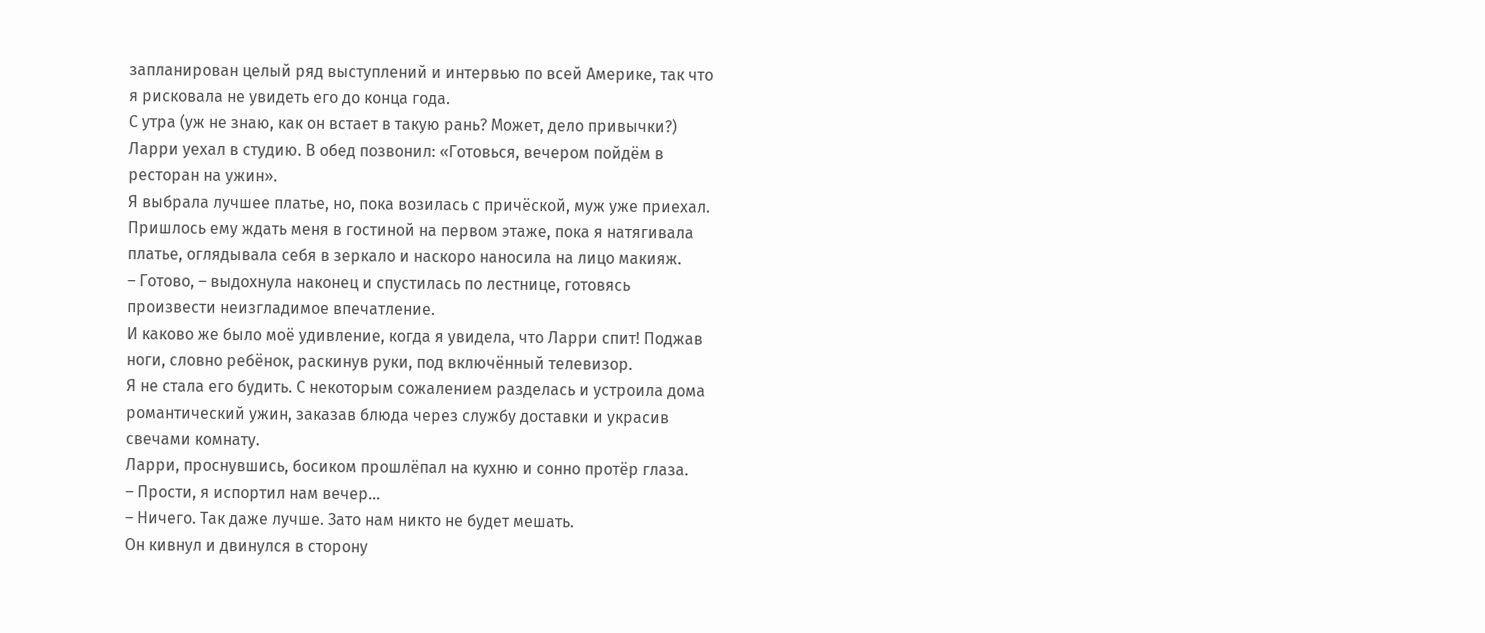запланирован целый ряд выступлений и интервью по всей Америке, так что я рисковала не увидеть его до конца года.
С утра (уж не знаю, как он встает в такую рань? Может, дело привычки?) Ларри уехал в студию. В обед позвонил: «Готовься, вечером пойдём в ресторан на ужин».
Я выбрала лучшее платье, но, пока возилась с причёской, муж уже приехал. Пришлось ему ждать меня в гостиной на первом этаже, пока я натягивала платье, оглядывала себя в зеркало и наскоро наносила на лицо макияж.
– Готово, – выдохнула наконец и спустилась по лестнице, готовясь произвести неизгладимое впечатление.
И каково же было моё удивление, когда я увидела, что Ларри спит! Поджав ноги, словно ребёнок, раскинув руки, под включённый телевизор.
Я не стала его будить. С некоторым сожалением разделась и устроила дома романтический ужин, заказав блюда через службу доставки и украсив свечами комнату.
Ларри, проснувшись, босиком прошлёпал на кухню и сонно протёр глаза.
– Прости, я испортил нам вечер…
– Ничего. Так даже лучше. Зато нам никто не будет мешать.
Он кивнул и двинулся в сторону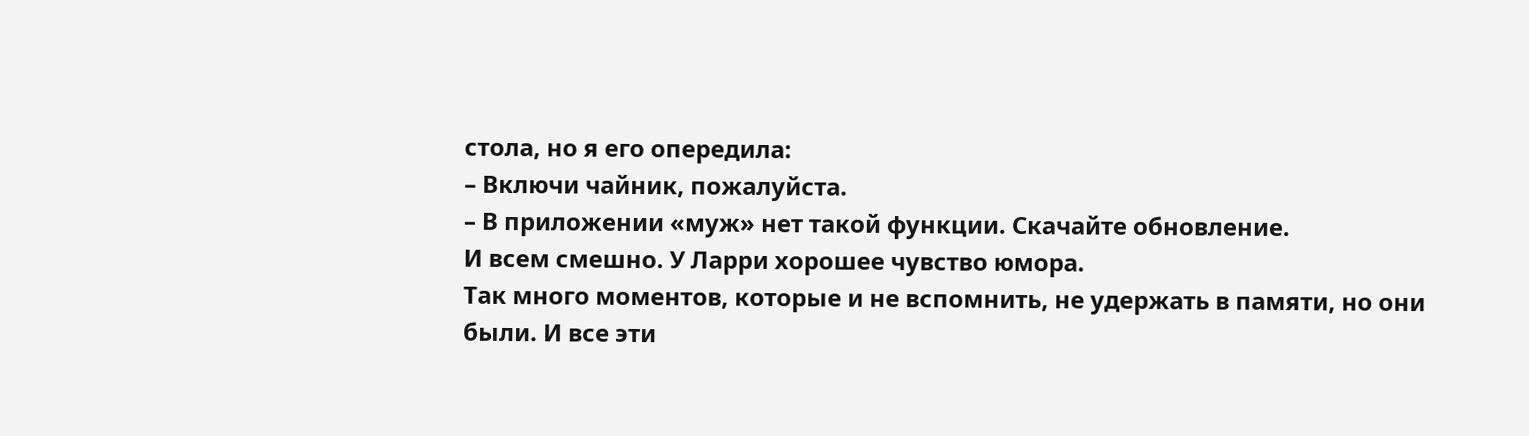стола, но я его опередила:
– Включи чайник, пожалуйста.
– В приложении «муж» нет такой функции. Скачайте обновление.
И всем смешно. У Ларри хорошее чувство юмора.
Так много моментов, которые и не вспомнить, не удержать в памяти, но они были. И все эти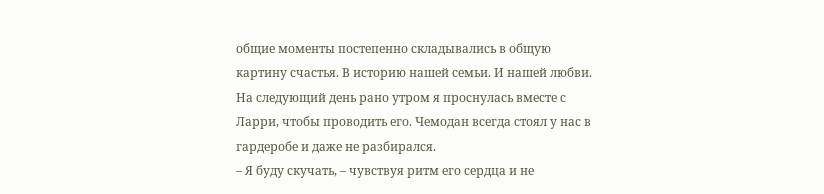общие моменты постепенно складывались в общую картину счастья. В историю нашей семьи. И нашей любви.
На следующий день рано утром я проснулась вместе с Ларри, чтобы проводить его. Чемодан всегда стоял у нас в гардеробе и даже не разбирался.
– Я буду скучать, – чувствуя ритм его сердца и не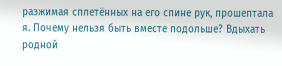разжимая сплетённых на его спине рук, прошептала я. Почему нельзя быть вместе подольше? Вдыхать родной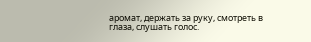аромат, держать за руку, смотреть в глаза, слушать голос.